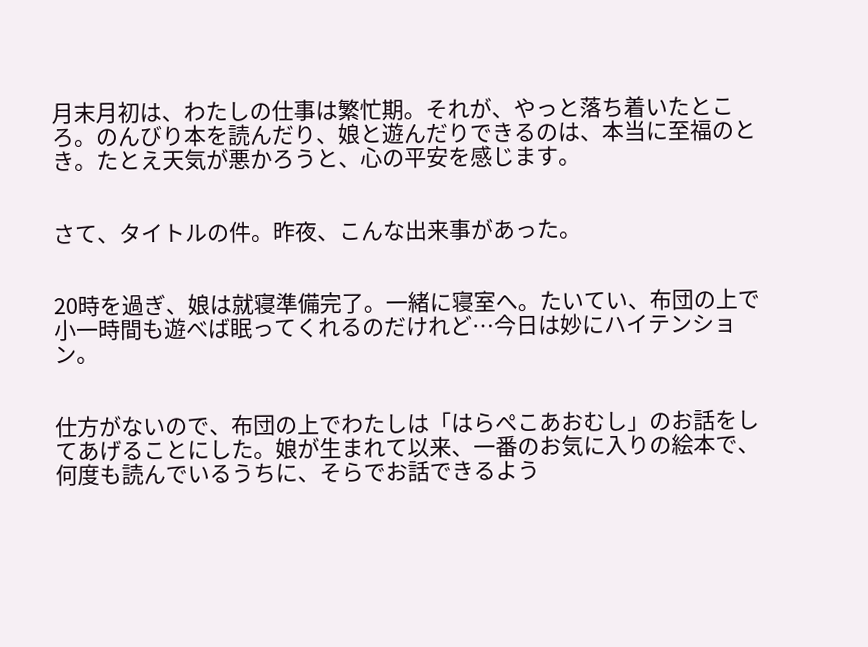月末月初は、わたしの仕事は繁忙期。それが、やっと落ち着いたところ。のんびり本を読んだり、娘と遊んだりできるのは、本当に至福のとき。たとえ天気が悪かろうと、心の平安を感じます。


さて、タイトルの件。昨夜、こんな出来事があった。


20時を過ぎ、娘は就寝準備完了。一緒に寝室へ。たいてい、布団の上で小一時間も遊べば眠ってくれるのだけれど…今日は妙にハイテンション。


仕方がないので、布団の上でわたしは「はらぺこあおむし」のお話をしてあげることにした。娘が生まれて以来、一番のお気に入りの絵本で、何度も読んでいるうちに、そらでお話できるよう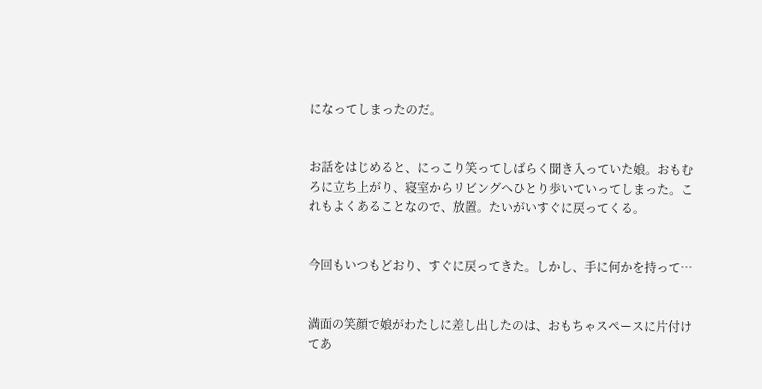になってしまったのだ。


お話をはじめると、にっこり笑ってしばらく聞き入っていた娘。おもむろに立ち上がり、寝室からリビングへひとり歩いていってしまった。これもよくあることなので、放置。たいがいすぐに戻ってくる。


今回もいつもどおり、すぐに戻ってきた。しかし、手に何かを持って…


満面の笑顔で娘がわたしに差し出したのは、おもちゃスペースに片付けてあ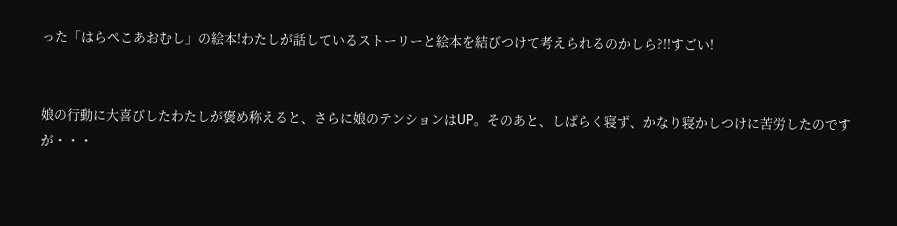った「はらぺこあおむし」の絵本!わたしが話しているストーリーと絵本を結びつけて考えられるのかしら?!!すごい!


娘の行動に大喜びしたわたしが褒め称えると、さらに娘のテンションはUP。そのあと、しばらく寝ず、かなり寝かしつけに苦労したのですが・・・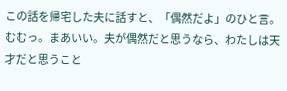この話を帰宅した夫に話すと、「偶然だよ」のひと言。むむっ。まあいい。夫が偶然だと思うなら、わたしは天才だと思うこと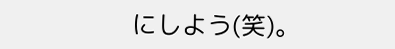にしよう(笑)。